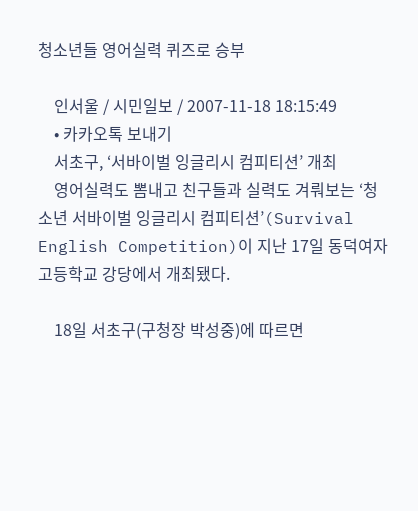청소년들 영어실력 퀴즈로 승부

    인서울 / 시민일보 / 2007-11-18 18:15:49
    • 카카오톡 보내기
    서초구, ‘서바이벌 잉글리시 컴피티션’ 개최
    영어실력도 뽐내고 친구들과 실력도 겨뤄보는 ‘청소년 서바이벌 잉글리시 컴피티션’(Survival English Competition)이 지난 17일 동덕여자고등학교 강당에서 개최됐다.

    18일 서초구(구청장 박성중)에 따르면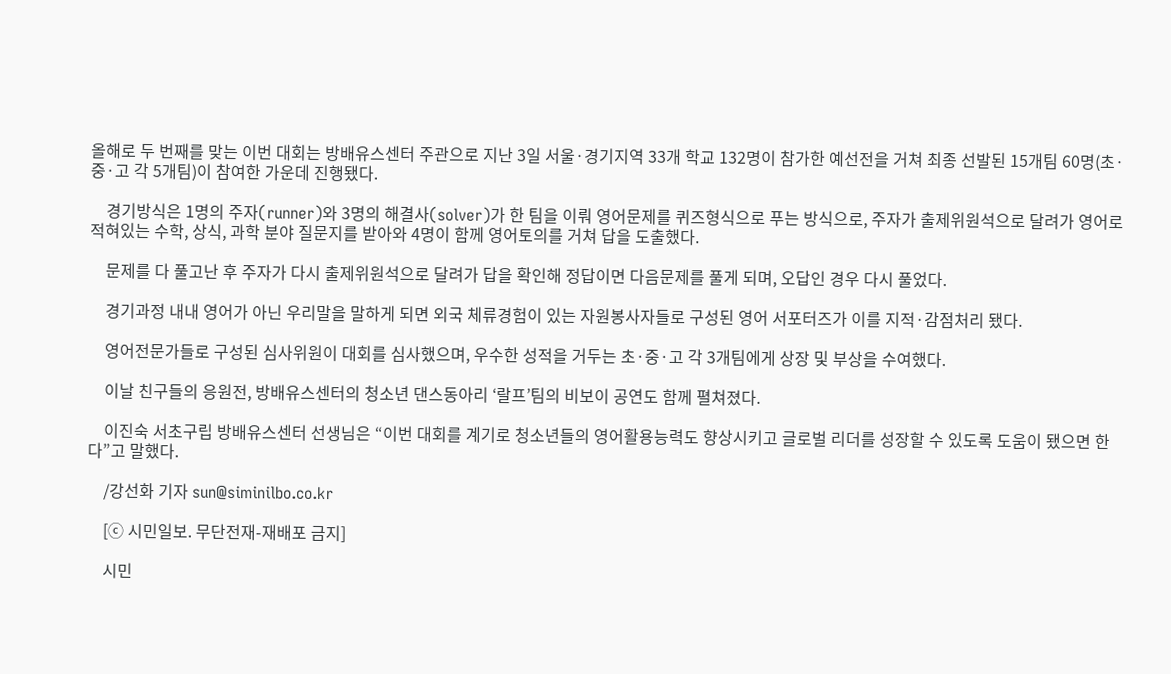올해로 두 번째를 맞는 이번 대회는 방배유스센터 주관으로 지난 3일 서울·경기지역 33개 학교 132명이 참가한 예선전을 거쳐 최종 선발된 15개팀 60명(초·중·고 각 5개팀)이 참여한 가운데 진행됐다.

    경기방식은 1명의 주자(runner)와 3명의 해결사(solver)가 한 팀을 이뤄 영어문제를 퀴즈형식으로 푸는 방식으로, 주자가 출제위원석으로 달려가 영어로 적혀있는 수학, 상식, 과학 분야 질문지를 받아와 4명이 함께 영어토의를 거쳐 답을 도출했다.

    문제를 다 풀고난 후 주자가 다시 출제위원석으로 달려가 답을 확인해 정답이면 다음문제를 풀게 되며, 오답인 경우 다시 풀었다.

    경기과정 내내 영어가 아닌 우리말을 말하게 되면 외국 체류경험이 있는 자원봉사자들로 구성된 영어 서포터즈가 이를 지적·감점처리 됐다.

    영어전문가들로 구성된 심사위원이 대회를 심사했으며, 우수한 성적을 거두는 초·중·고 각 3개팀에게 상장 및 부상을 수여했다.

    이날 친구들의 응원전, 방배유스센터의 청소년 댄스동아리 ‘랄프’팀의 비보이 공연도 함께 펼쳐졌다.

    이진숙 서초구립 방배유스센터 선생님은 “이번 대회를 계기로 청소년들의 영어활용능력도 향상시키고 글로벌 리더를 성장할 수 있도록 도움이 됐으면 한다”고 말했다.

    /강선화 기자 sun@siminilbo.co.kr

    [ⓒ 시민일보. 무단전재-재배포 금지]

    시민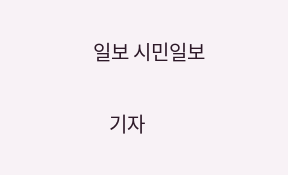일보 시민일보

    기자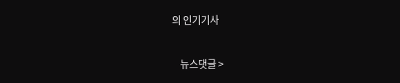의 인기기사

    뉴스댓글 >